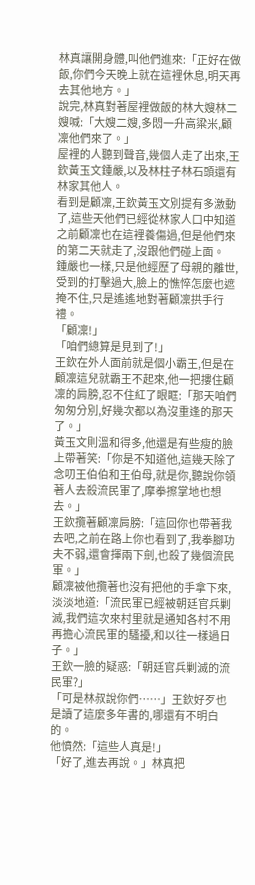林真讓開身體,叫他們進來:「正好在做飯,你們今天晚上就在這裡休息,明天再去其他地方。」
說完,林真對著屋裡做飯的林大嫂林二嫂喊:「大嫂二嫂,多悶一升高粱米,顧凜他們來了。」
屋裡的人聽到聲音,幾個人走了出來,王欽黃玉文鍾嚴,以及林柱子林石頭還有林家其他人。
看到是顧凜,王欽黃玉文別提有多激動了,這些天他們已經從林家人口中知道之前顧凜也在這裡養傷過,但是他們來的第二天就走了,沒跟他們碰上面。
鍾嚴也一樣,只是他經歷了母親的離世,受到的打擊過大,臉上的憔悴怎麼也遮掩不住,只是遙遙地對著顧凜拱手行禮。
「顧凜!」
「咱們總算是見到了!」
王欽在外人面前就是個小霸王,但是在顧凜這兒就霸王不起來,他一把摟住顧凜的肩膀,忍不住紅了眼眶:「那天咱們匆匆分別,好幾次都以為沒重逢的那天了。」
黃玉文則溫和得多,他還是有些瘦的臉上帶著笑:「你是不知道他,這幾天除了念叨王伯伯和王伯母,就是你,聽說你領著人去殺流民軍了,摩拳擦掌地也想去。」
王欽攬著顧凜肩膀:「這回你也帶著我去吧,之前在路上你也看到了,我拳腳功夫不弱,還會揮兩下劍,也殺了幾個流民軍。」
顧凜被他攬著也沒有把他的手拿下來,淡淡地道:「流民軍已經被朝廷官兵剿滅,我們這次來村里就是通知各村不用再擔心流民軍的騷擾,和以往一樣過日子。」
王欽一臉的疑惑:「朝廷官兵剿滅的流民軍?」
「可是林叔說你們……」王欽好歹也是讀了這麼多年書的,哪還有不明白的。
他憤然:「這些人真是!」
「好了,進去再說。」林真把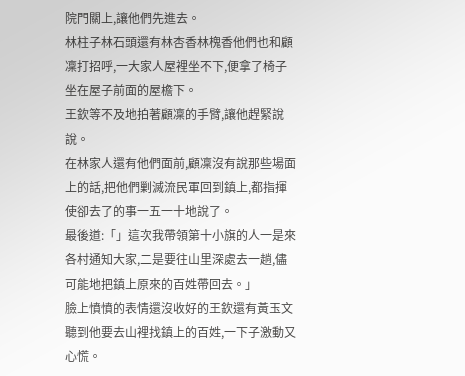院門關上,讓他們先進去。
林柱子林石頭還有林杏香林槐香他們也和顧凜打招呼,一大家人屋裡坐不下,便拿了椅子坐在屋子前面的屋檐下。
王欽等不及地拍著顧凜的手臂,讓他趕緊說說。
在林家人還有他們面前,顧凜沒有說那些場面上的話,把他們剿滅流民軍回到鎮上,都指揮使卻去了的事一五一十地說了。
最後道:「」這次我帶領第十小旗的人一是來各村通知大家,二是要往山里深處去一趟,儘可能地把鎮上原來的百姓帶回去。」
臉上憤憤的表情還沒收好的王欽還有黃玉文聽到他要去山裡找鎮上的百姓,一下子激動又心慌。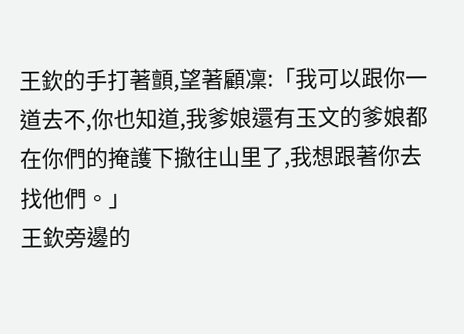王欽的手打著顫,望著顧凜:「我可以跟你一道去不,你也知道,我爹娘還有玉文的爹娘都在你們的掩護下撤往山里了,我想跟著你去找他們。」
王欽旁邊的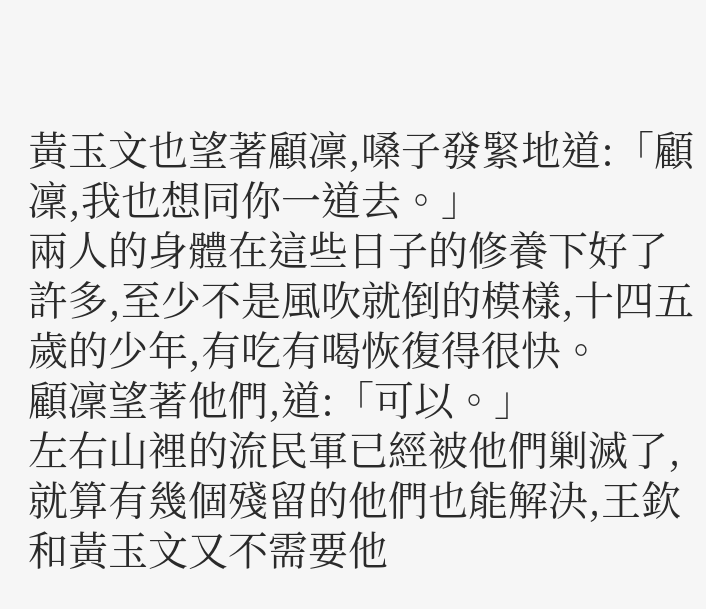黃玉文也望著顧凜,嗓子發緊地道:「顧凜,我也想同你一道去。」
兩人的身體在這些日子的修養下好了許多,至少不是風吹就倒的模樣,十四五歲的少年,有吃有喝恢復得很快。
顧凜望著他們,道:「可以。」
左右山裡的流民軍已經被他們剿滅了,就算有幾個殘留的他們也能解決,王欽和黃玉文又不需要他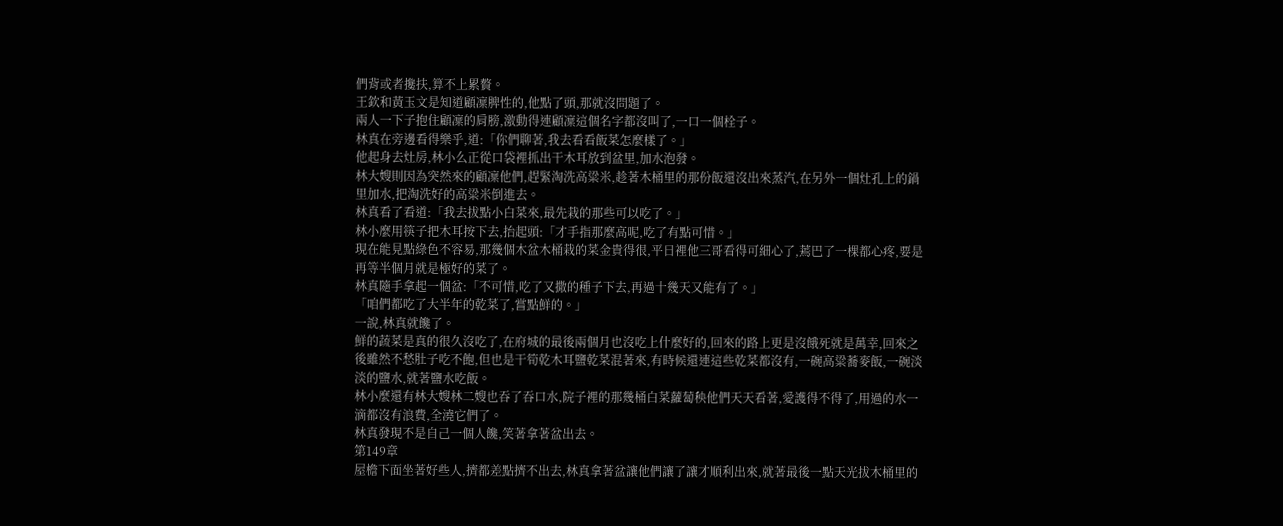們背或者攙扶,算不上累贅。
王欽和黃玉文是知道顧凜脾性的,他點了頭,那就沒問題了。
兩人一下子抱住顧凜的肩膀,激動得連顧凜這個名字都沒叫了,一口一個栓子。
林真在旁邊看得樂乎,道:「你們聊著,我去看看飯菜怎麼樣了。」
他起身去灶房,林小么正從口袋裡抓出干木耳放到盆里,加水泡發。
林大嫂則因為突然來的顧凜他們,趕緊淘洗高粱米,趁著木桶里的那份飯還沒出來蒸汽,在另外一個灶孔上的鍋里加水,把淘洗好的高粱米倒進去。
林真看了看道:「我去拔點小白菜來,最先栽的那些可以吃了。」
林小麼用筷子把木耳按下去,抬起頭:「才手指那麼高呢,吃了有點可惜。」
現在能見點綠色不容易,那幾個木盆木桶栽的菜金貴得很,平日裡他三哥看得可細心了,蔫巴了一棵都心疼,要是再等半個月就是極好的菜了。
林真隨手拿起一個盆:「不可惜,吃了又撒的種子下去,再過十幾天又能有了。」
「咱們都吃了大半年的乾菜了,嘗點鮮的。」
一說,林真就饞了。
鮮的蔬菜是真的很久沒吃了,在府城的最後兩個月也沒吃上什麼好的,回來的路上更是沒餓死就是萬幸,回來之後雖然不愁肚子吃不飽,但也是干筍乾木耳鹽乾菜混著來,有時候還連這些乾菜都沒有,一碗高粱蕎麥飯,一碗淡淡的鹽水,就著鹽水吃飯。
林小麼還有林大嫂林二嫂也吞了吞口水,院子裡的那幾桶白菜蘿蔔秧他們天天看著,愛護得不得了,用過的水一滴都沒有浪費,全澆它們了。
林真發現不是自己一個人饞,笑著拿著盆出去。
第149章
屋檐下面坐著好些人,擠都差點擠不出去,林真拿著盆讓他們讓了讓才順利出來,就著最後一點天光拔木桶里的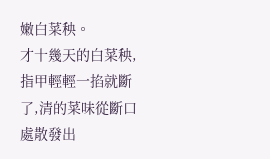嫩白菜秧。
才十幾天的白菜秧,指甲輕輕一掐就斷了,清的菜味從斷口處散發出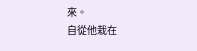來。
自從他栽在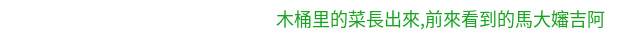木桶里的菜長出來,前來看到的馬大嬸吉阿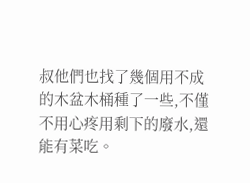叔他們也找了幾個用不成的木盆木桶種了一些,不僅不用心疼用剩下的廢水,還能有菜吃。